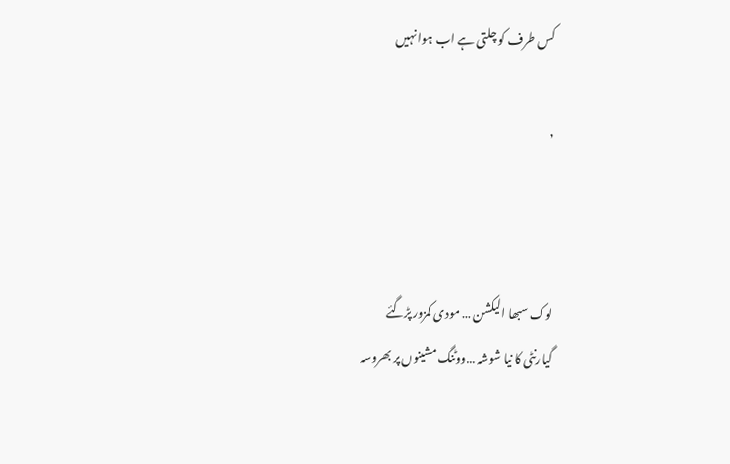کس طرف کو چلتی ہے اب ہوا نہیں

,



لوک سبھا الیکشن … مودی کمزور پڑگئے
گیارنٹی کا نیا شوشہ …ووٹنگ مشینوں پر بھروسہ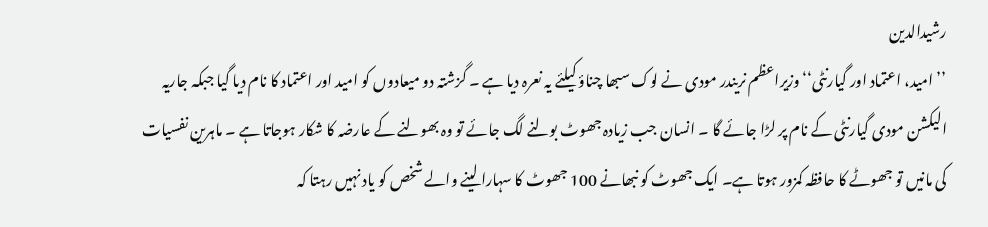رشیدالدین
’’امید، اعتماد اور گیارنٹی‘‘ وزیراعظم نریندر مودی نے لوک سبھا چناؤ کیلئے یہ نعرہ دیا ہے ۔ گزشتہ دو میعادوں کو امید اور اعتماد کا نام دیا گیا جبکہ جاریہ الیکشن مودی گیارنٹی کے نام پر لڑا جائے گا ۔ انسان جب زیادہ جھوٹ بولنے لگ جائے تو وہ بھولنے کے عارضہ کا شکار ہوجاتا ہے ۔ ماہرین نفسیات کی مانیں تو جھوٹے کا حافظہ کمزور ہوتا ہے۔ ایک جھوٹ کو نبھانے 100 جھوٹ کا سہارا لینے والے شخص کو یاد نہیں رہتا کہ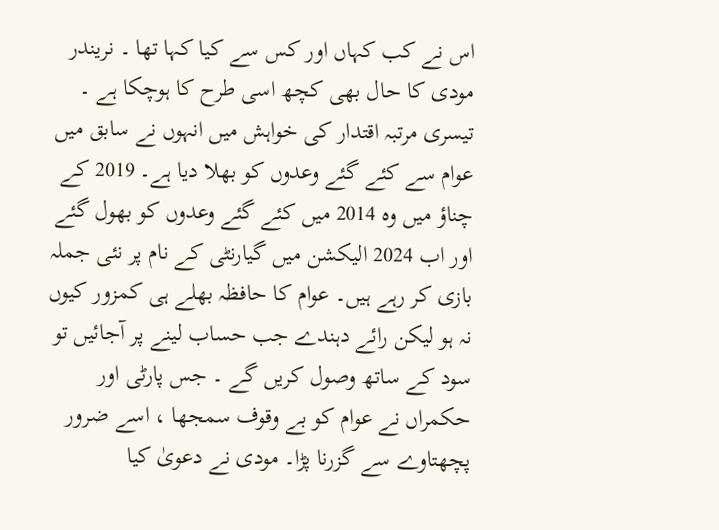اس نے کب کہاں اور کس سے کیا کہا تھا ۔ نریندر مودی کا حال بھی کچھ اسی طرح کا ہوچکا ہے ۔ تیسری مرتبہ اقتدار کی خواہش میں انہوں نے سابق میں عوام سے کئے گئے وعدوں کو بھلا دیا ہے۔ 2019 کے چناؤ میں وہ 2014 میں کئے گئے وعدوں کو بھول گئے اور اب 2024 الیکشن میں گیارنٹی کے نام پر نئی جملہ بازی کر رہے ہیں۔ عوام کا حافظہ بھلے ہی کمزور کیوں نہ ہو لیکن رائے دہندے جب حساب لینے پر آجائیں تو سود کے ساتھ وصول کریں گے ۔ جس پارٹی اور حکمراں نے عوام کو بے وقوف سمجھا ، اسے ضرور پچھتاوے سے گزرنا پڑا۔ مودی نے دعویٰ کیا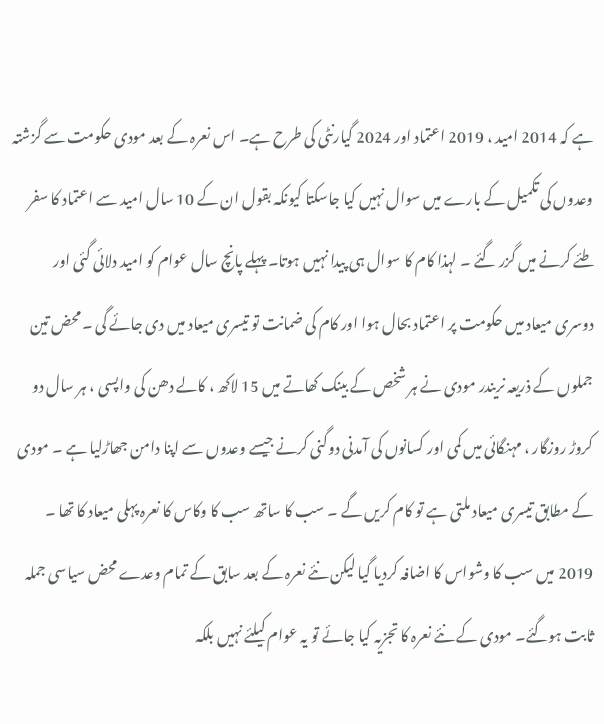ہے کہ 2014 امید ، 2019 اعتماد اور 2024 گیارنٹی کی طرح ہے۔ اس نعرہ کے بعد مودی حکومت سے گزشتہ وعدوں کی تکمیل کے بارے میں سوال نہیں کیا جاسکتا کیونکہ بقول ان کے 10 سال امید سے اعتماد کا سفر طئے کرنے میں گزر گئے ۔ لہذا کام کا سوال ہی پیدا نہیں ہوتا۔ پہلے پانچ سال عوام کو امید دلائی گئی اور دوسری میعاد میں حکومت پر اعتماد بحال ہوا اور کام کی ضمانت تو تیسری میعاد میں دی جائے گی ۔ محض تین جملوں کے ذریعہ نریندر مودی نے ہر شخص کے بینک کھاتے میں 15 لاکھ ، کالے دھن کی واپسی ، ہر سال دو کروڑ روزگار ، مہنگائی میں کمی اور کسانوں کی آمدنی دوگنی کرنے جیسے وعدوں سے اپنا دامن جھاڑلیا ہے ۔ مودی کے مطابق تیسری میعاد ملتی ہے تو کام کریں گے ۔ سب کا ساتھ سب کا وکاس کا نعرہ پہلی میعاد کا تھا ۔ 2019 میں سب کا وشواس کا اضافہ کردیا گیا لیکن نئے نعرہ کے بعد سابق کے تمام وعدے محض سیاسی جملہ ثابت ہوگئے۔ مودی کے نئے نعرہ کا تجزیہ کیا جائے تو یہ عوام کیلئے نہیں بلکہ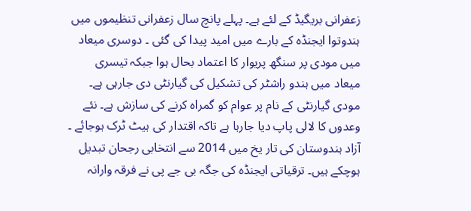زعفرانی بریگیڈ کے لئے ہے۔ پہلے پانچ سال زعفرانی تنظیموں میں ہندوتوا ایجنڈہ کے بارے میں امید پیدا کی گئی ۔ دوسری میعاد میں مودی پر سنگھ پریوار کا اعتماد بحال ہوا جبکہ تیسری میعاد میں ہندو راشٹر کی تشکیل کی گیارنٹی دی جارہی ہے۔ مودی گیارنٹی کے نام پر عوام کو گمراہ کرنے کی سازش ہے۔ نئے وعدوں کا لالی پاپ دیا جارہا ہے تاکہ اقتدار کی ہیٹ ٹرک ہوجائے ۔ آزاد ہندوستان کی تار یخ میں 2014 سے انتخابی رجحان تبدیل ہوچکے ہیں۔ ترقیاتی ایجنڈہ کی جگہ بی جے پی نے فرقہ وارانہ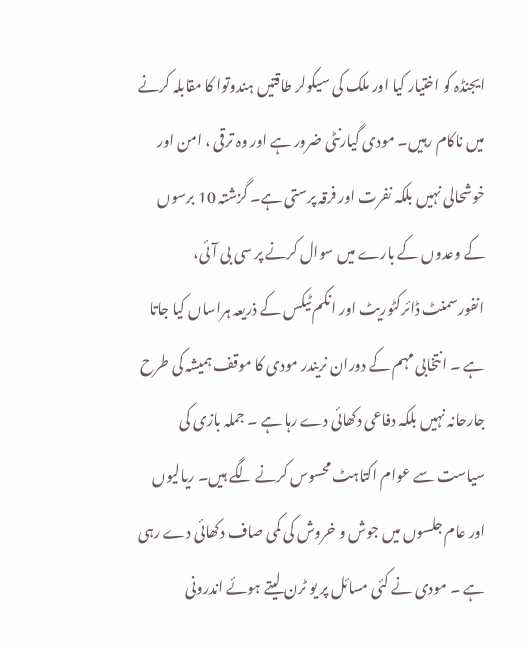ایجنڈہ کو اختیار کیا اور ملک کی سیکولر طاقتیں ہندوتوا کا مقابلہ کرنے میں ناکام رہیں۔ مودی گیارنٹی ضرور ہے اور وہ ترقی ، امن اور خوشحالی نہیں بلکہ نفرت اور فرقہ پرستی ہے۔ گزشتہ 10 برسوں کے وعدوں کے بارے میں سوال کرنے پر سی بی آئی، انفورسمنٹ ڈائرکٹوریٹ اور انکم ٹیکس کے ذریعہ ہراساں کیا جاتا ہے ۔ انتخابی مہم کے دوران نریندر مودی کا موقف ہمیشہ کی طرح جارحانہ نہیں بلکہ دفاعی دکھائی دے رہا ہے ۔ جملہ بازی کی سیاست سے عوام اکتاہٹ محسوس کرنے لگے ہیں۔ ریالیوں اور عام جلسوں میں جوش و خروش کی کمی صاف دکھائی دے رہی ہے ۔ مودی نے کئی مسائل پر یو ٹرن لیتے ہوئے اندرونی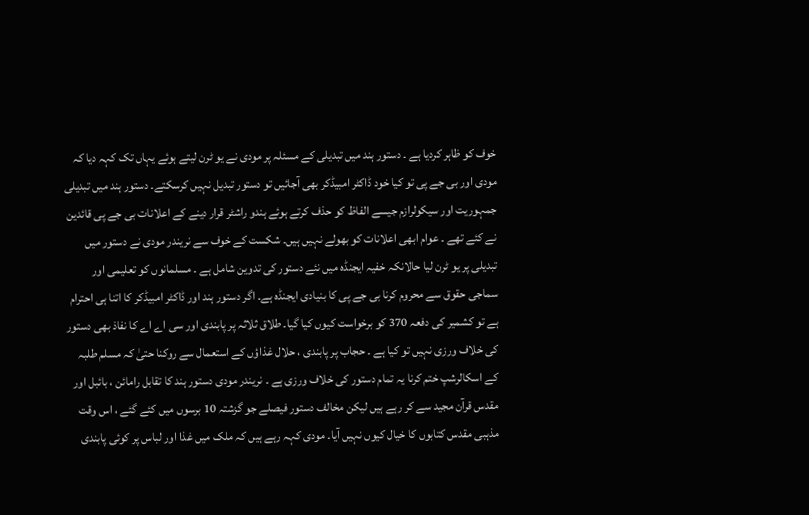خوف کو ظاہر کردیا ہے ۔ دستور ہند میں تبدیلی کے مسئلہ پر مودی نے یو ٹرن لیتے ہوئے یہاں تک کہہ دیا کہ مودی اور بی جے پی تو کیا خود ڈاکٹر امبیڈکر بھی آجائیں تو دستور تبدیل نہیں کرسکتے۔ دستور ہند میں تبدیلی جمہوریت اور سیکولرازم جیسے الفاظ کو حذف کرتے ہوئے ہندو راشٹر قرار دینے کے اعلانات بی جے پی قائدین نے کئے تھے ۔ عوام ابھی اعلانات کو بھولے نہیں ہیں۔ شکست کے خوف سے نریندر مودی نے دستور میں تبدیلی پر یو ٹرن لیا حالانکہ خفیہ ایجنڈہ میں نئے دستور کی تدوین شامل ہے ۔ مسلمانوں کو تعلیمی اور سماجی حقوق سے محروم کرنا بی جے پی کا بنیادی ایجنڈہ ہے۔ اگر دستور ہند اور ڈاکٹر امبیڈکر کا اتنا ہی احترام ہے تو کشمیر کی دفعہ 370 کو برخواست کیوں کیا گیا۔ طلاق ثلاثہ پر پابندی اور سی اے اے کا نفاذ بھی دستور کی خلاف ورزی نہیں تو کیا ہے ۔ حجاب پر پابندی ، حلال غذاؤں کے استعمال سے روکنا حتیٰ کہ مسلم طلبہ کے اسکالرشپ ختم کرنا یہ تمام دستور کی خلاف ورزی ہے ۔ نریندر مودی دستور ہند کا تقابل رامائن ، بائبل اور مقدس قرآن مجید سے کر رہے ہیں لیکن مخالف دستور فیصلے جو گزشتہ 10 برسوں میں کئے گئے ، اس وقت مذہبی مقدس کتابوں کا خیال کیوں نہیں آیا۔ مودی کہہ رہے ہیں کہ ملک میں غذا اور لباس پر کوئی پابندی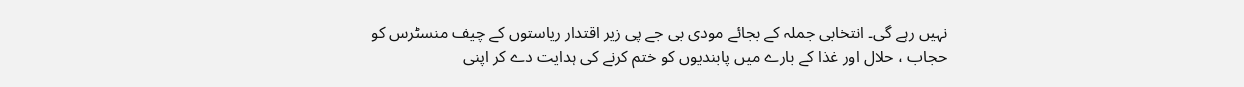نہیں رہے گی۔ انتخابی جملہ کے بجائے مودی بی جے پی زیر اقتدار ریاستوں کے چیف منسٹرس کو حجاب ، حلال اور غذا کے بارے میں پابندیوں کو ختم کرنے کی ہدایت دے کر اپنی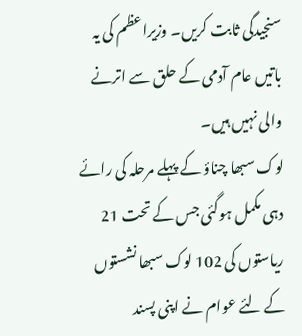سنجیدگی ثابت کریں۔ وزیراعظم کی یہ باتیں عام آدمی کے حلق سے اترنے والی نہیں ہیں۔
لوک سبھا چناؤ کے پہلے مرحلہ کی رائے دہی مکمل ہوگئی جس کے تحت 21 ریاستوں کی 102 لوک سبھا نشستوں کے لئے عوام نے اپنی پسند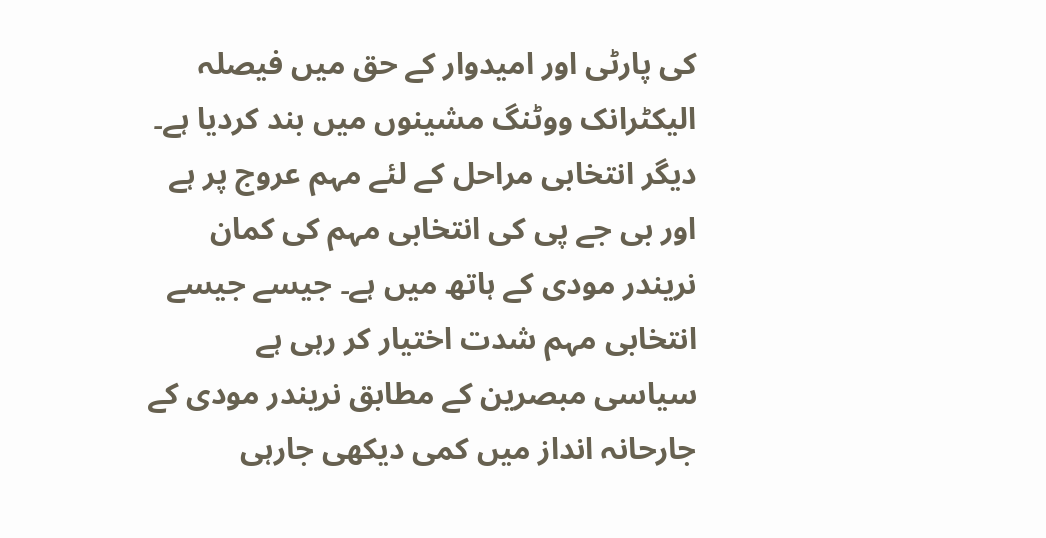کی پارٹی اور امیدوار کے حق میں فیصلہ الیکٹرانک ووٹنگ مشینوں میں بند کردیا ہے۔ دیگر انتخابی مراحل کے لئے مہم عروج پر ہے اور بی جے پی کی انتخابی مہم کی کمان نریندر مودی کے ہاتھ میں ہے۔ جیسے جیسے انتخابی مہم شدت اختیار کر رہی ہے سیاسی مبصرین کے مطابق نریندر مودی کے جارحانہ انداز میں کمی دیکھی جارہی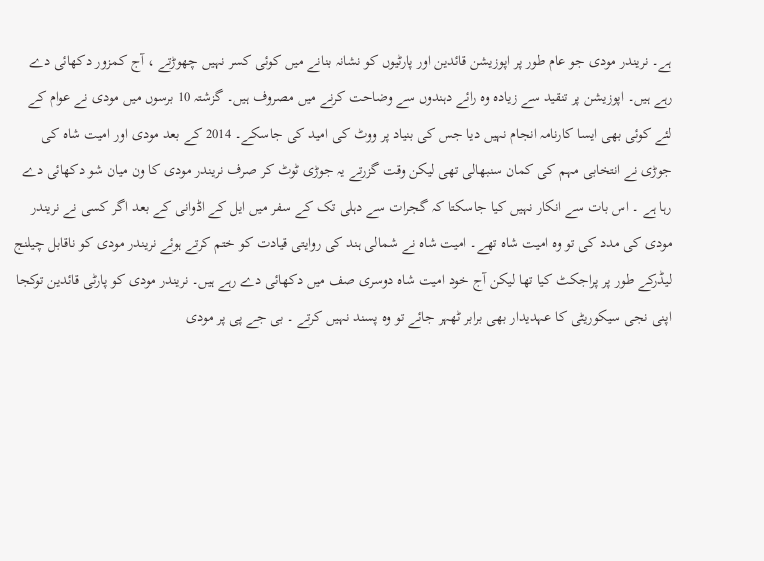ہے۔ نریندر مودی جو عام طور پر اپوزیشن قائدین اور پارٹیوں کو نشانہ بنانے میں کوئی کسر نہیں چھوڑتے ، آج کمزور دکھائی دے رہے ہیں۔ اپوزیشن پر تنقید سے زیادہ وہ رائے دہندوں سے وضاحت کرنے میں مصروف ہیں۔ گزشتہ 10 برسوں میں مودی نے عوام کے لئے کوئی بھی ایسا کارنامہ انجام نہیں دیا جس کی بنیاد پر ووٹ کی امید کی جاسکے۔ 2014 کے بعد مودی اور امیت شاہ کی جوڑی نے انتخابی مہم کی کمان سنبھالی تھی لیکن وقت گزرتے یہ جوڑی ٹوٹ کر صرف نریندر مودی کا ون میان شو دکھائی دے رہا ہے ۔ اس بات سے انکار نہیں کیا جاسکتا کہ گجرات سے دہلی تک کے سفر میں ایل کے اڈوانی کے بعد اگر کسی نے نریندر مودی کی مدد کی تو وہ امیت شاہ تھے۔ امیت شاہ نے شمالی ہند کی روایتی قیادت کو ختم کرتے ہوئے نریندر مودی کو ناقابل چیلنج لیڈرکے طور پر پراجکٹ کیا تھا لیکن آج خود امیت شاہ دوسری صف میں دکھائی دے رہے ہیں۔ نریندر مودی کو پارٹی قائدین توکجا اپنی نجی سیکوریٹی کا عہدیدار بھی برابر ٹھہر جائے تو وہ پسند نہیں کرتے ۔ بی جے پی پر مودی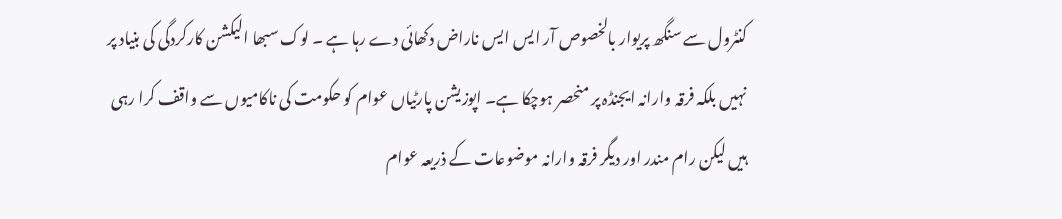کنٹرول سے سنگھ پریوار بالخصوص آر ایس ایس ناراض دکھائی دے رہا ہے ۔ لوک سبھا الیکشن کارکردگی کی بنیاد پر نہیں بلکہ فرقہ وارانہ ایجنڈہ پر منحصر ہوچکا ہے۔ اپوزیشن پارٹیاں عوام کو حکومت کی ناکامیوں سے واقف کرا رہی ہیں لیکن رام مندر اور دیگر فرقہ وارانہ موضوعات کے ذریعہ عوام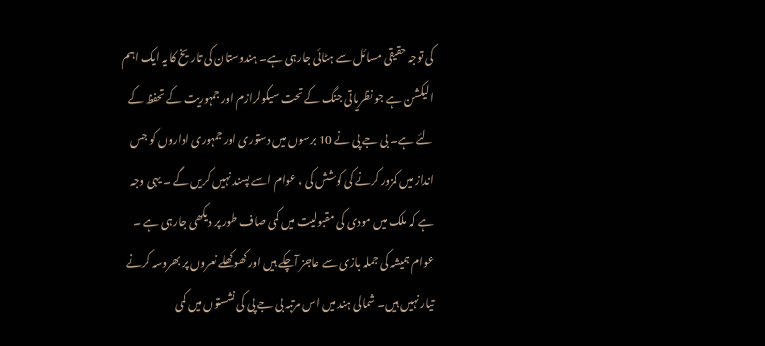کی توجہ حقیقی مسائل سے ہٹائی جارہی ہے۔ ہندوستان کی تاریخ کا یہ ایک اہم الیکشن ہے جو نظریاتی جنگ کے تحت سیکولرازم اور جمہوریت کے تحفظ کے لئے ہے۔ بی جے پی نے 10 برسوں میں دستوری اور جمہوری اداروں کو جس انداز میں کمزور کرنے کی کوشش کی ، عوام اسے پسند نہیں کریں گے ۔ یہی وجہ ہے کہ ملک میں مودی کی مقبولیت میں کمی صاف طور پر دیکھی جارہی ہے ۔ عوام ہمیشہ کی جملہ بازی سے عاجز آچکے ہیں اور کھوکھلے نعروں پر بھروسہ کرنے تیار نہیں ہیں۔ شمالی ہند میں اس مرتبہ بی جے پی کی نشستوں میں کمی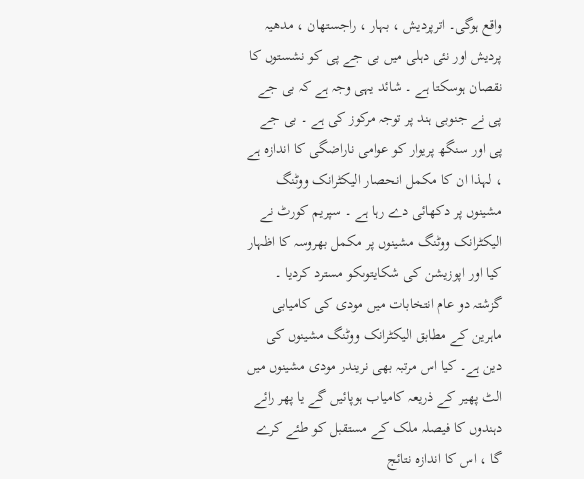واقع ہوگی۔ اترپردیش ، بہار ، راجستھان ، مدھیہ پردیش اور نئی دہلی میں بی جے پی کو نشستوں کا نقصان ہوسکتا ہے ۔ شائد یہی وجہ ہے کہ بی جے پی نے جنوبی ہند پر توجہ مرکوز کی ہے ۔ بی جے پی اور سنگھ پریوار کو عوامی ناراضگی کا اندازہ ہے ، لہذا ان کا مکمل انحصار الیکٹرانک ووٹنگ مشینوں پر دکھائی دے رہا ہے ۔ سپریم کورٹ نے الیکٹرانک ووٹنگ مشینوں پر مکمل بھروسہ کا اظہار کیا اور اپوزیشن کی شکایتوںکو مسترد کردیا ۔ گزشتہ دو عام انتخابات میں مودی کی کامیابی ماہرین کے مطابق الیکٹرانک ووٹنگ مشینوں کی دین ہے۔ کیا اس مرتبہ بھی نریندر مودی مشینوں میں الٹ پھیر کے ذریعہ کامیاب ہوپائیں گے یا پھر رائے دہندوں کا فیصلہ ملک کے مستقبل کو طئے کرے گا ، اس کا اندازہ نتائج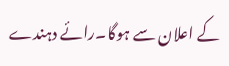کے اعلان سے ہوگا۔رائے دہندے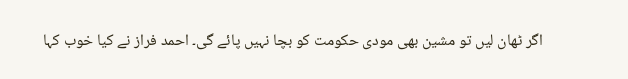اگر ٹھان لیں تو مشین بھی مودی حکومت کو بچا نہیں پائے گی۔ احمد فراز نے کیا خوب کہا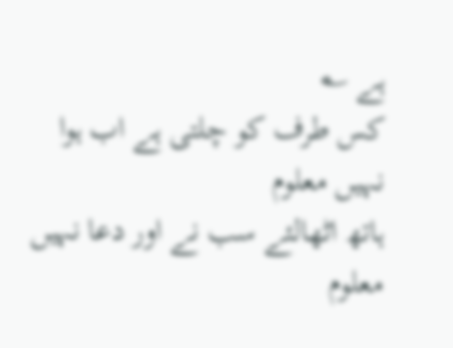ہے ؎
کس طرف کو چلتی ہے اب ہوا نہیں معلوم
ہاتھ اٹھالئے سب نے اور دعا نہیں معلوم